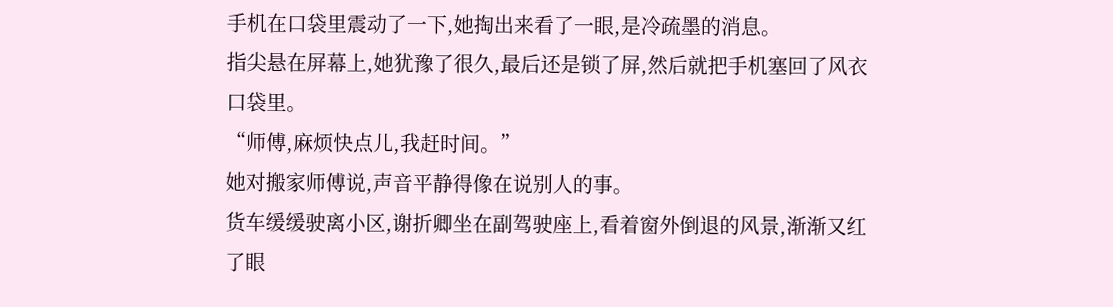手机在口袋里震动了一下,她掏出来看了一眼,是冷疏墨的消息。
指尖悬在屏幕上,她犹豫了很久,最后还是锁了屏,然后就把手机塞回了风衣口袋里。
“师傅,麻烦快点儿,我赶时间。”
她对搬家师傅说,声音平静得像在说别人的事。
货车缓缓驶离小区,谢折卿坐在副驾驶座上,看着窗外倒退的风景,渐渐又红了眼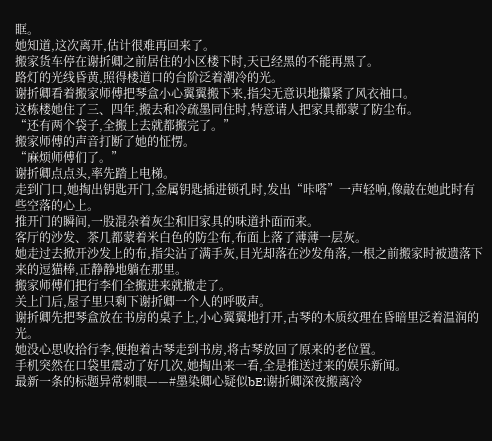眶。
她知道,这次离开,估计很难再回来了。
搬家货车停在谢折卿之前居住的小区楼下时,天已经黑的不能再黑了。
路灯的光线昏黄,照得楼道口的台阶泛着潮冷的光。
谢折卿看着搬家师傅把琴盒小心翼翼搬下来,指尖无意识地攥紧了风衣袖口。
这栋楼她住了三、四年,搬去和冷疏墨同住时,特意请人把家具都蒙了防尘布。
“还有两个袋子,全搬上去就都搬完了。”
搬家师傅的声音打断了她的怔愣。
“麻烦师傅们了。”
谢折卿点点头,率先踏上电梯。
走到门口,她掏出钥匙开门,金属钥匙插进锁孔时,发出“咔嗒”一声轻响,像敲在她此时有些空落的心上。
推开门的瞬间,一股混杂着灰尘和旧家具的味道扑面而来。
客厅的沙发、茶几都蒙着米白色的防尘布,布面上落了薄薄一层灰。
她走过去掀开沙发上的布,指尖沾了满手灰,目光却落在沙发角落,一根之前搬家时被遗落下来的逗猫棒,正静静地躺在那里。
搬家师傅们把行李们全搬进来就撤走了。
关上门后,屋子里只剩下谢折卿一个人的呼吸声。
谢折卿先把琴盒放在书房的桌子上,小心翼翼地打开,古琴的木质纹理在昏暗里泛着温润的光。
她没心思收拾行李,便抱着古琴走到书房,将古琴放回了原来的老位置。
手机突然在口袋里震动了好几次,她掏出来一看,全是推送过来的娱乐新闻。
最新一条的标题异常刺眼——#墨染卿心疑似bE!谢折卿深夜搬离冷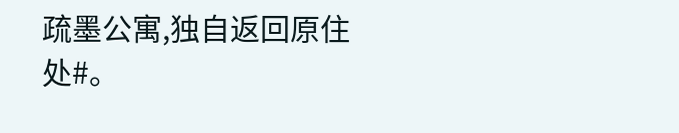疏墨公寓,独自返回原住处#。